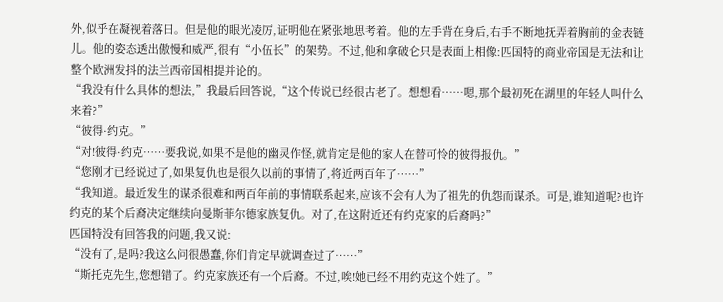外,似乎在凝视着落日。但是他的眼光凌厉,证明他在紧张地思考着。他的左手背在身后,右手不断地抚弄着胸前的金表链儿。他的姿态透出傲慢和威严,很有“小伍长”的架势。不过,他和拿破仑只是表面上相像:匹国特的商业帝国是无法和让整个欧洲发抖的法兰西帝国相提并论的。
“我没有什么具体的想法,”我最后回答说,“这个传说已经很古老了。想想看……嗯,那个最初死在湖里的年轻人叫什么来着?”
“彼得·约克。”
“对!彼得·约克……要我说,如果不是他的幽灵作怪,就肯定是他的家人在替可怜的彼得报仇。”
“您刚才已经说过了,如果复仇也是很久以前的事情了,将近两百年了……”
“我知道。最近发生的谋杀很难和两百年前的事情联系起来,应该不会有人为了祖先的仇怨而谋杀。可是,谁知道呢?也许约克的某个后裔决定继续向曼斯菲尔德家族复仇。对了,在这附近还有约克家的后裔吗?”
匹国特没有回答我的问题,我又说:
“没有了,是吗?我这么问很愚蠢,你们肯定早就调查过了……”
“斯托克先生,您想错了。约克家族还有一个后裔。不过,唉!她已经不用约克这个姓了。”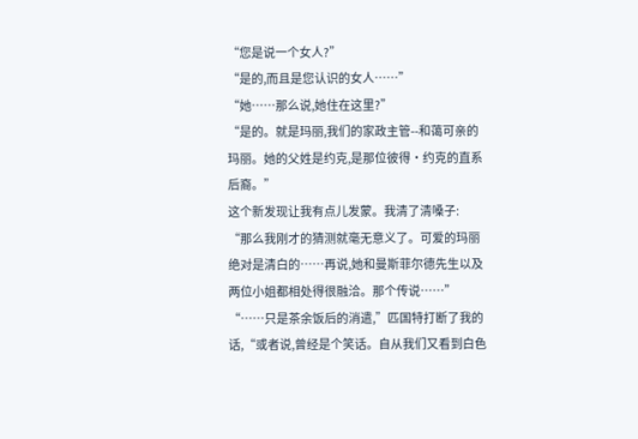“您是说一个女人?”
“是的,而且是您认识的女人……”
“她……那么说,她住在这里?”
“是的。就是玛丽,我们的家政主管--和蔼可亲的玛丽。她的父姓是约克,是那位彼得·约克的直系后裔。”
这个新发现让我有点儿发蒙。我清了清嗓子:
“那么我刚才的猜测就毫无意义了。可爱的玛丽绝对是清白的……再说,她和曼斯菲尔德先生以及两位小姐都相处得很融洽。那个传说……”
“……只是茶余饭后的消遣,”匹国特打断了我的话,“或者说,曾经是个笑话。自从我们又看到白色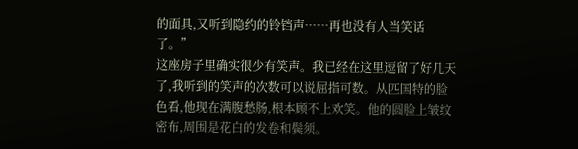的面具,又听到隐约的铃铛声……再也没有人当笑话了。”
这座房子里确实很少有笑声。我已经在这里逗留了好几天了,我听到的笑声的次数可以说屈指可数。从匹国特的脸色看,他现在满腹愁肠,根本顾不上欢笑。他的圆脸上皱纹密布,周围是花白的发卷和鬓须。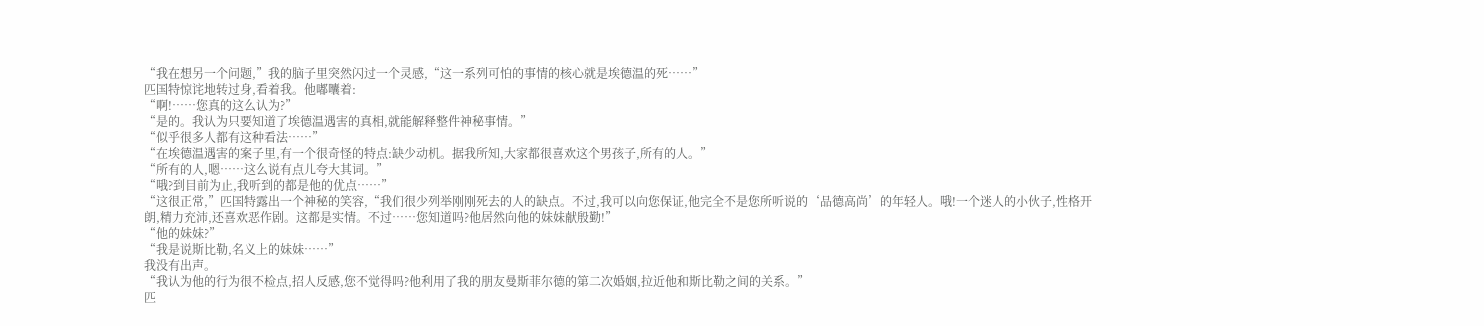“我在想另一个问题,”我的脑子里突然闪过一个灵感,“这一系列可怕的事情的核心就是埃德温的死……”
匹国特惊诧地转过身,看着我。他嘟囔着:
“啊!……您真的这么认为?”
“是的。我认为只要知道了埃德温遇害的真相,就能解释整件神秘事情。”
“似乎很多人都有这种看法……”
“在埃德温遇害的案子里,有一个很奇怪的特点:缺少动机。据我所知,大家都很喜欢这个男孩子,所有的人。”
“所有的人,嗯……这么说有点儿夸大其词。”
“哦?到目前为止,我听到的都是他的优点……”
“这很正常,”匹国特露出一个神秘的笑容,“我们很少列举刚刚死去的人的缺点。不过,我可以向您保证,他完全不是您所听说的‘品德高尚’的年轻人。哦!一个迷人的小伙子,性格开朗,精力充沛,还喜欢恶作剧。这都是实情。不过……您知道吗?他居然向他的妹妹献殷勤!”
“他的妹妹?”
“我是说斯比勒,名义上的妹妹……”
我没有出声。
“我认为他的行为很不检点,招人反感,您不觉得吗?他利用了我的朋友曼斯菲尔德的第二次婚姻,拉近他和斯比勒之间的关系。”
匹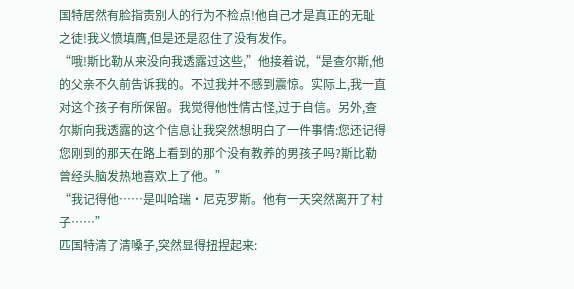国特居然有脸指责别人的行为不检点!他自己才是真正的无耻之徒!我义愤填膺,但是还是忍住了没有发作。
“哦!斯比勒从来没向我透露过这些,”他接着说,“是查尔斯,他的父亲不久前告诉我的。不过我并不感到震惊。实际上,我一直对这个孩子有所保留。我觉得他性情古怪,过于自信。另外,查尔斯向我透露的这个信息让我突然想明白了一件事情:您还记得您刚到的那天在路上看到的那个没有教养的男孩子吗?斯比勒曾经头脑发热地喜欢上了他。”
“我记得他……是叫哈瑞·尼克罗斯。他有一天突然离开了村子……”
匹国特清了清嗓子,突然显得扭捏起来: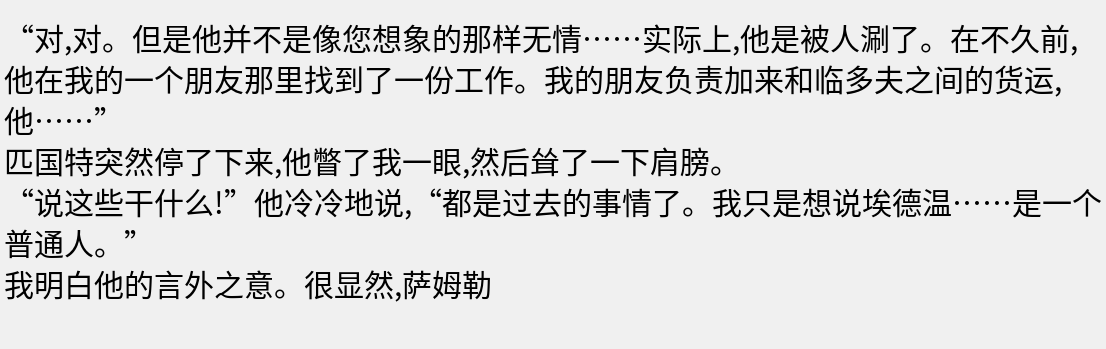“对,对。但是他并不是像您想象的那样无情……实际上,他是被人涮了。在不久前,他在我的一个朋友那里找到了一份工作。我的朋友负责加来和临多夫之间的货运,他……”
匹国特突然停了下来,他瞥了我一眼,然后耸了一下肩膀。
“说这些干什么!”他冷冷地说,“都是过去的事情了。我只是想说埃德温……是一个普通人。”
我明白他的言外之意。很显然,萨姆勒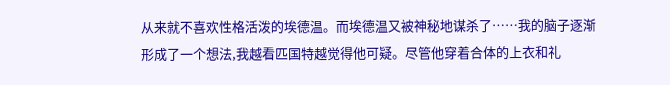从来就不喜欢性格活泼的埃德温。而埃德温又被神秘地谋杀了……我的脑子逐渐形成了一个想法,我越看匹国特越觉得他可疑。尽管他穿着合体的上衣和礼